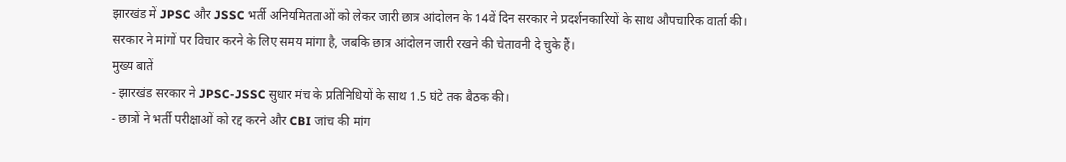झारखंड में JPSC और JSSC भर्ती अनियमितताओं को लेकर जारी छात्र आंदोलन के 14वें दिन सरकार ने प्रदर्शनकारियों के साथ औपचारिक वार्ता की। सरकार ने मांगों पर विचार करने के लिए समय मांगा है, जबकि छात्र आंदोलन जारी रखने की चेतावनी दे चुके हैं।
मुख्य बातें
- झारखंड सरकार ने JPSC-JSSC सुधार मंच के प्रतिनिधियों के साथ 1.5 घंटे तक बैठक की।
- छात्रों ने भर्ती परीक्षाओं को रद्द करने और CBI जांच की मांग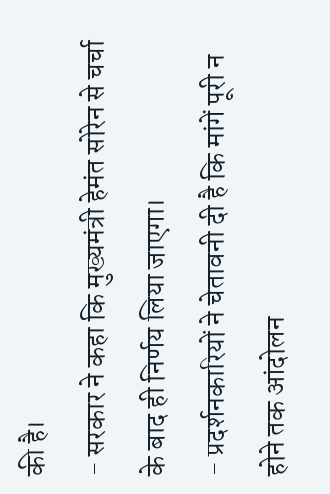की है।
- सरकार ने कहा कि मुख्यमंत्री हेमंत सोरेन से चर्चा के बाद ही निर्णय लिया जाएगा।
- प्रदर्शनकारियों ने चेतावनी दी है कि मांगें पूरी न होने तक आंदोलन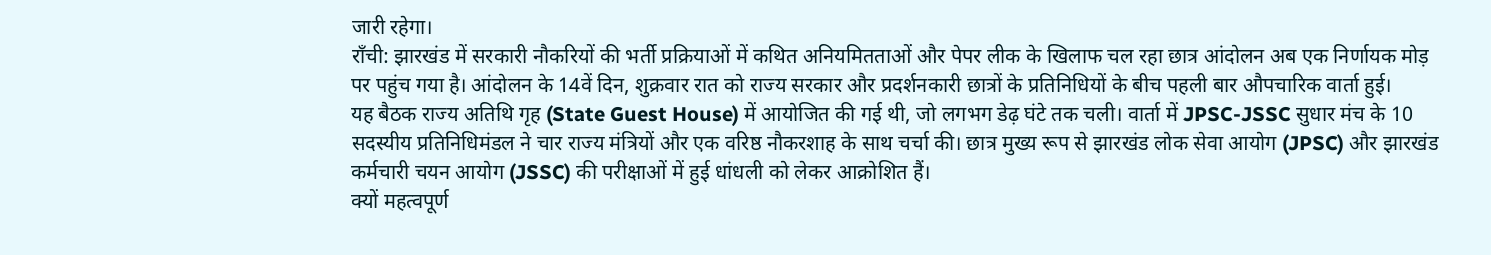जारी रहेगा।
राँची: झारखंड में सरकारी नौकरियों की भर्ती प्रक्रियाओं में कथित अनियमितताओं और पेपर लीक के खिलाफ चल रहा छात्र आंदोलन अब एक निर्णायक मोड़ पर पहुंच गया है। आंदोलन के 14वें दिन, शुक्रवार रात को राज्य सरकार और प्रदर्शनकारी छात्रों के प्रतिनिधियों के बीच पहली बार औपचारिक वार्ता हुई।
यह बैठक राज्य अतिथि गृह (State Guest House) में आयोजित की गई थी, जो लगभग डेढ़ घंटे तक चली। वार्ता में JPSC-JSSC सुधार मंच के 10 सदस्यीय प्रतिनिधिमंडल ने चार राज्य मंत्रियों और एक वरिष्ठ नौकरशाह के साथ चर्चा की। छात्र मुख्य रूप से झारखंड लोक सेवा आयोग (JPSC) और झारखंड कर्मचारी चयन आयोग (JSSC) की परीक्षाओं में हुई धांधली को लेकर आक्रोशित हैं।
क्यों महत्वपूर्ण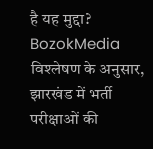है यह मुद्दा?
BozokMedia विश्लेषण के अनुसार, झारखंड में भर्ती परीक्षाओं की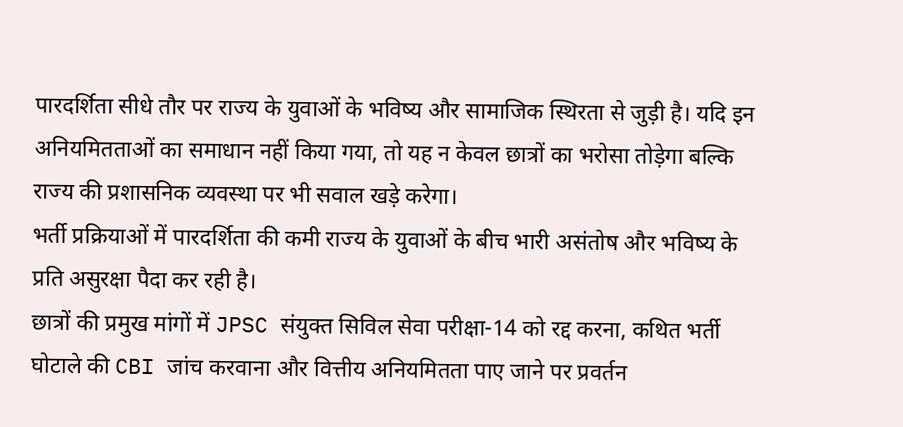पारदर्शिता सीधे तौर पर राज्य के युवाओं के भविष्य और सामाजिक स्थिरता से जुड़ी है। यदि इन अनियमितताओं का समाधान नहीं किया गया, तो यह न केवल छात्रों का भरोसा तोड़ेगा बल्कि राज्य की प्रशासनिक व्यवस्था पर भी सवाल खड़े करेगा।
भर्ती प्रक्रियाओं में पारदर्शिता की कमी राज्य के युवाओं के बीच भारी असंतोष और भविष्य के प्रति असुरक्षा पैदा कर रही है।
छात्रों की प्रमुख मांगों में JPSC संयुक्त सिविल सेवा परीक्षा-14 को रद्द करना, कथित भर्ती घोटाले की CBI जांच करवाना और वित्तीय अनियमितता पाए जाने पर प्रवर्तन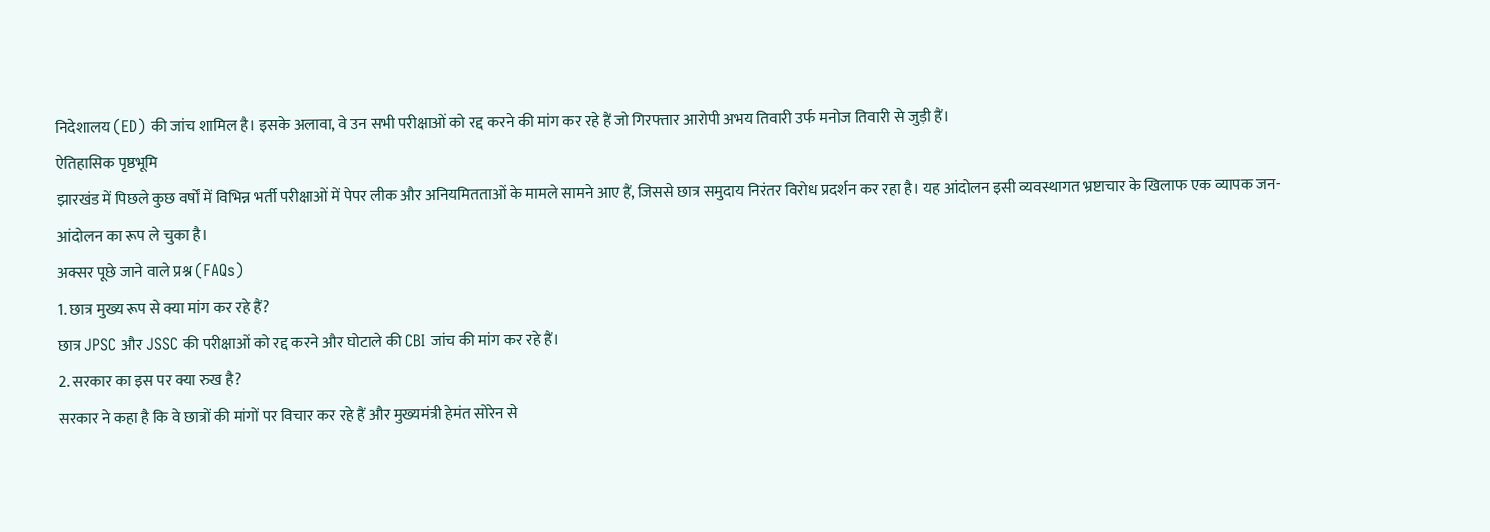निदेशालय (ED) की जांच शामिल है। इसके अलावा, वे उन सभी परीक्षाओं को रद्द करने की मांग कर रहे हैं जो गिरफ्तार आरोपी अभय तिवारी उर्फ मनोज तिवारी से जुड़ी हैं।
ऐतिहासिक पृष्ठभूमि
झारखंड में पिछले कुछ वर्षों में विभिन्न भर्ती परीक्षाओं में पेपर लीक और अनियमितताओं के मामले सामने आए हैं, जिससे छात्र समुदाय निरंतर विरोध प्रदर्शन कर रहा है। यह आंदोलन इसी व्यवस्थागत भ्रष्टाचार के खिलाफ एक व्यापक जन-आंदोलन का रूप ले चुका है।
अक्सर पूछे जाने वाले प्रश्न (FAQs)
1. छात्र मुख्य रूप से क्या मांग कर रहे हैं?
छात्र JPSC और JSSC की परीक्षाओं को रद्द करने और घोटाले की CBI जांच की मांग कर रहे हैं।
2. सरकार का इस पर क्या रुख है?
सरकार ने कहा है कि वे छात्रों की मांगों पर विचार कर रहे हैं और मुख्यमंत्री हेमंत सोरेन से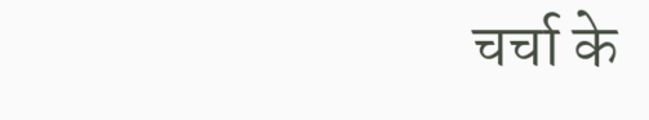चर्चा के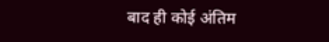बाद ही कोई अंतिम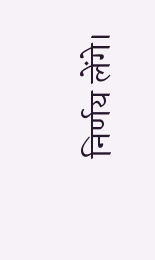निर्णय लेंगे।